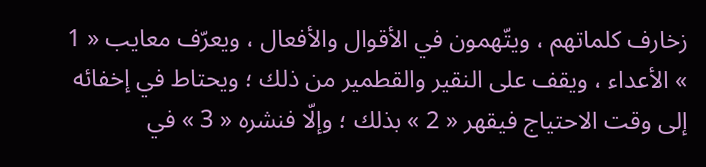زخارف كلماتهم ، ويتّهمون في الأقوال والأفعال ، ويعرّف معايب « 1 » الأعداء ، ويقف على النقير والقطمير من ذلك ؛ ويحتاط في إخفائه إلى وقت الاحتياج فيقهر « 2 » بذلك ؛ وإلّا فنشره « 3 » في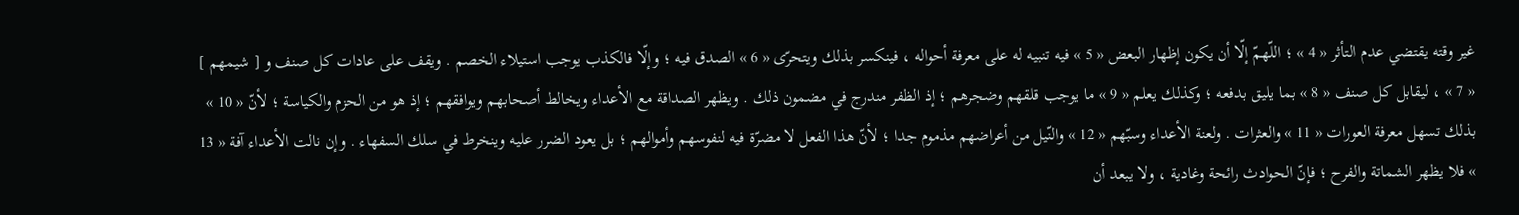غير وقته يقتضي عدم التأثر « 4 » ؛ اللّهمّ إلّا أن يكون إظهار البعض « 5 » فيه تنبيه له على معرفة أحواله ، فينكسر بذلك ويتحرّى « 6 » الصدق فيه ؛ وإلّا فالكذب يوجب استيلاء الخصم . ويقف على عادات كل صنف و [ شيمهم ] « 7 » ، ليقابل كل صنف « 8 » بما يليق بدفعه ؛ وكذلك يعلم « 9 » ما يوجب قلقهم وضجرهم ؛ إذ الظفر مندرج في مضمون ذلك . ويظهر الصداقة مع الأعداء ويخالط أصحابهم ويوافقهم ؛ إذ هو من الحزم والكياسة ؛ لأنّ « 10 » بذلك تسهل معرفة العورات « 11 » والعثرات . ولعنة الأعداء وسبّهم « 12 » والنّيل من أعراضهم مذموم جدا ؛ لأنّ هذا الفعل لا مضرّة فيه لنفوسهم وأموالهم ؛ بل يعود الضرر عليه وينخرط في سلك السفهاء . وإن نالت الأعداء آفة « 13 » فلا يظهر الشماتة والفرح ؛ فإنّ الحوادث رائحة وغادية ، ولا يبعد أن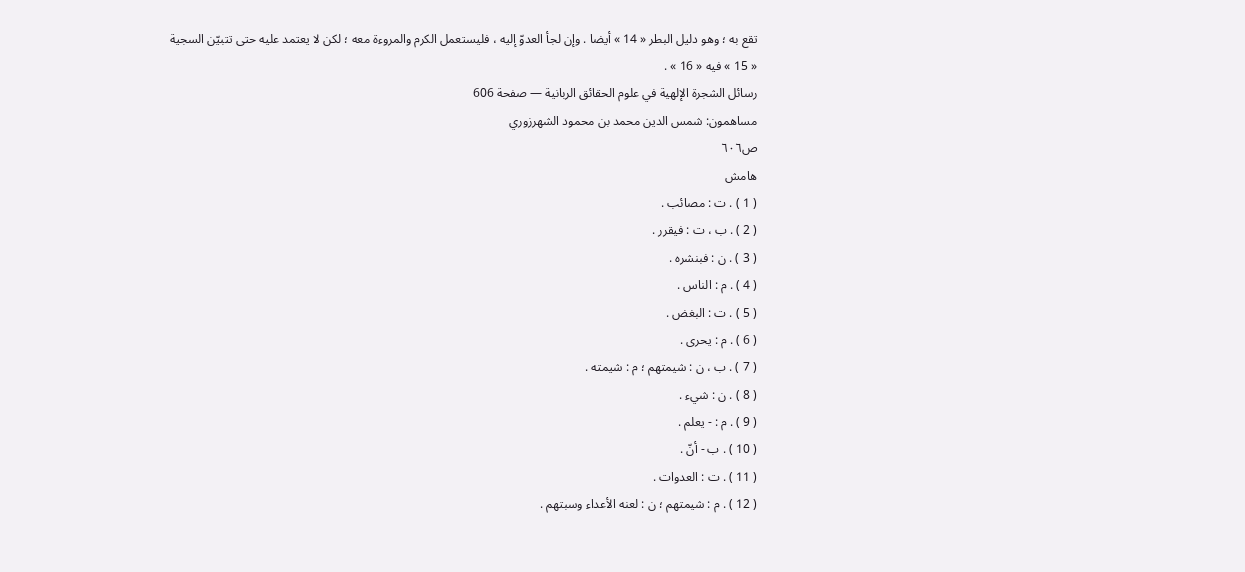تقع به ؛ وهو دليل البطر « 14 » أيضا . وإن لجأ العدوّ إليه ، فليستعمل الكرم والمروءة معه ؛ لكن لا يعتمد عليه حتى تتبيّن السجية « 15 » فيه « 16 » .
رسائل الشجرة الإلهية في علوم الحقائق الربانية — صفحة 606
مساهمون: شمس الدين محمد بن محمود الشهرزوري
ص٦٠٦
هامش
( 1 ) . ت : مصائب .
( 2 ) . ب ، ت : فيقرر .
( 3 ) . ن : فبنشره .
( 4 ) . م : الناس .
( 5 ) . ت : البغض .
( 6 ) . م : يحرى .
( 7 ) . ب ، ن : شيمتهم ؛ م : شيمته .
( 8 ) . ن : شيء .
( 9 ) . م : - يعلم .
( 10 ) . ب - أنّ .
( 11 ) . ت : العدوات .
( 12 ) . م : شيمتهم ؛ ن : لعنه الأعداء وسبتهم .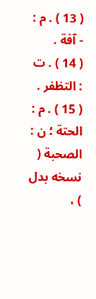( 13 ) . م : - آفة .
( 14 ) . ت : التظفر .
( 15 ) . م : الحتة ؛ ن : الصحبة ( نسخه بدل ) ،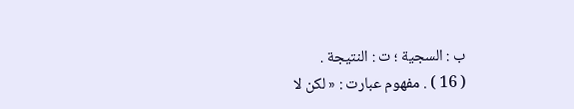ب : السجية ؛ ت : النتيجة .
( 16 ) . مفهوم عبارت : « لكن لا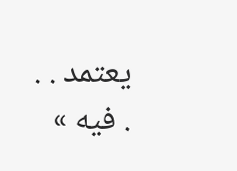يعتمد . . . فيه »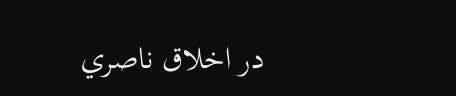در اخلاق ناصري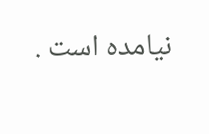نيامده است .